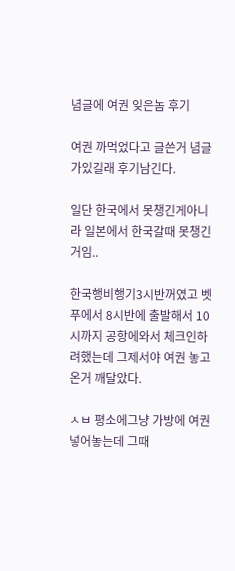념글에 여권 잊은놈 후기

여권 까먹었다고 글쓴거 념글 가있길래 후기남긴다.

일단 한국에서 못챙긴게아니라 일본에서 한국갈때 못챙긴거임..

한국행비행기3시반꺼였고 벳푸에서 8시반에 출발해서 10시까지 공항에와서 체크인하려했는데 그제서야 여권 놓고온거 깨달았다.

ㅅㅂ 평소에그냥 가방에 여권 넣어놓는데 그때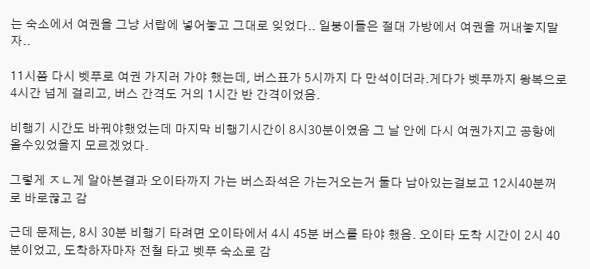는 숙소에서 여권을 그냥 서랍에 넣어놓고 그대로 잊었다.. 일붕이들은 절대 가방에서 여권을 꺼내놓지말자..

11시쯤 다시 벳푸로 여권 가지러 가야 했는데, 버스표가 5시까지 다 만석이더라.게다가 벳푸까지 왕복으로 4시간 넘게 걸리고, 버스 간격도 거의 1시간 반 간격이었음.

비행기 시간도 바꿔야했었는데 마지막 비행기시간이 8시30분이였음 그 날 안에 다시 여권가지고 공항에 올수있었을지 모르겠었다.

그렇게 ㅈㄴ게 알아본결과 오이타까지 가는 버스좌석은 가는거오는거 둘다 남아있는걸보고 12시40분꺼로 바로끊고 감

근데 문제는, 8시 30분 비행기 타려면 오이타에서 4시 45분 버스를 타야 했음. 오이타 도착 시간이 2시 40분이었고, 도착하자마자 전철 타고 벳푸 숙소로 감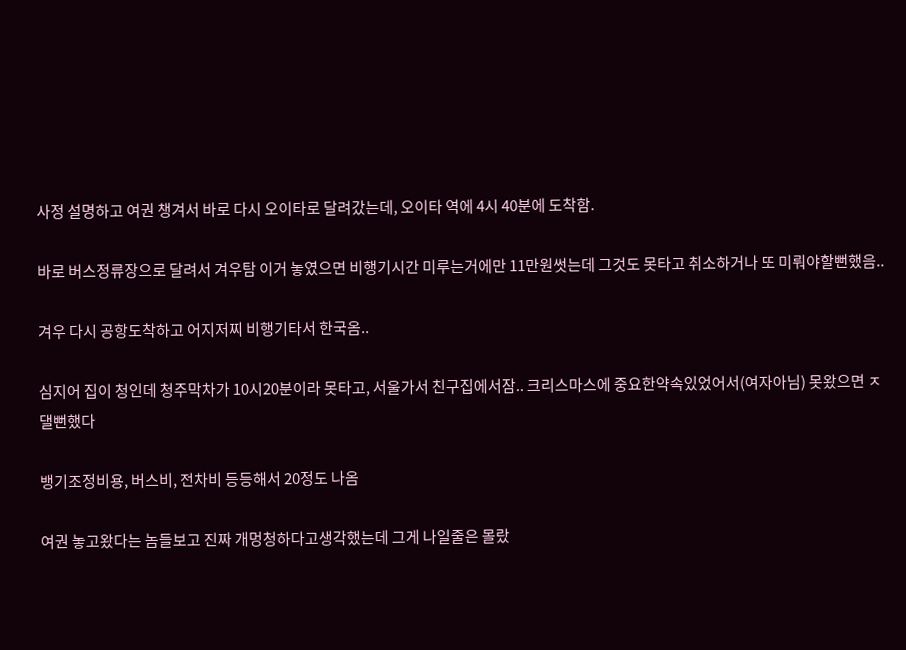사정 설명하고 여권 챙겨서 바로 다시 오이타로 달려갔는데, 오이타 역에 4시 40분에 도착함.

바로 버스정류장으로 달려서 겨우탐 이거 놓였으면 비행기시간 미루는거에만 11만원썻는데 그것도 못타고 취소하거나 또 미뤄야할뻔했음..

겨우 다시 공항도착하고 어지저찌 비행기타서 한국옴..

심지어 집이 청인데 청주막차가 10시20분이라 못타고, 서울가서 친구집에서잠.. 크리스마스에 중요한약속있었어서(여자아님) 못왔으면 ㅈ댈뻔했다

뱅기조정비용, 버스비, 전차비 등등해서 20정도 나옴

여권 놓고왔다는 놈들보고 진짜 개멍청하다고생각했는데 그게 나일줄은 몰랐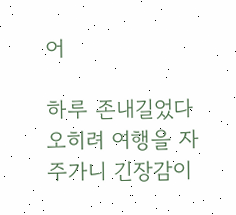어

하루 존내길었다 오히려 여행을 자주가니 긴장감이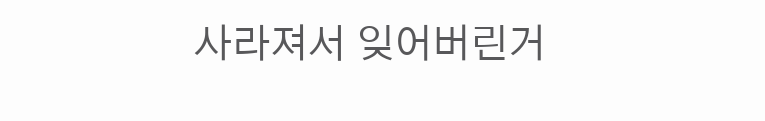사라져서 잊어버린거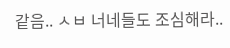같음.. ㅅㅂ 너네들도 조심해라..